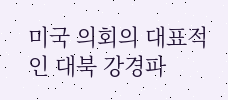미국 의회의 대표적인 대북 강경파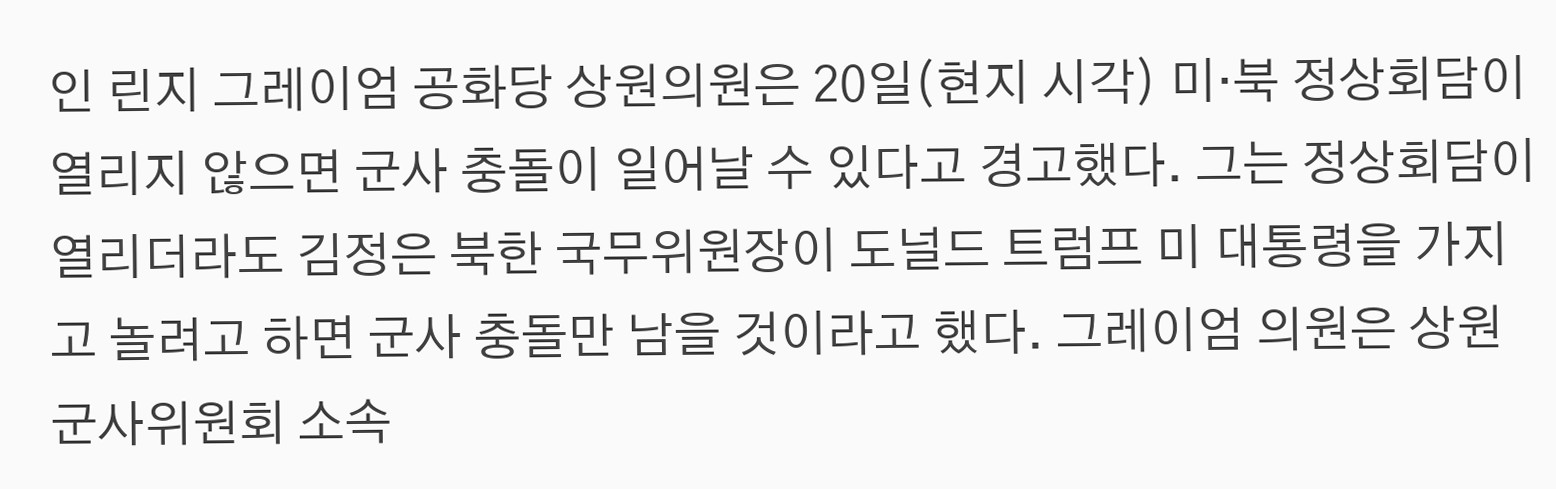인 린지 그레이엄 공화당 상원의원은 20일(현지 시각) 미·북 정상회담이 열리지 않으면 군사 충돌이 일어날 수 있다고 경고했다. 그는 정상회담이 열리더라도 김정은 북한 국무위원장이 도널드 트럼프 미 대통령을 가지고 놀려고 하면 군사 충돌만 남을 것이라고 했다. 그레이엄 의원은 상원 군사위원회 소속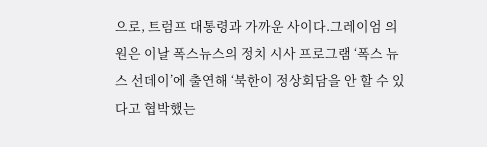으로, 트럼프 대통령과 가까운 사이다.그레이엄 의원은 이날 폭스뉴스의 정치 시사 프로그램 ‘폭스 뉴스 선데이’에 출연해 ‘북한이 정상회담을 안 할 수 있다고 협박했는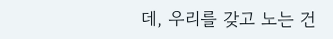데, 우리를 갖고 노는 건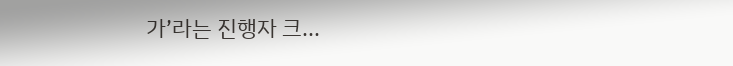가’라는 진행자 크...